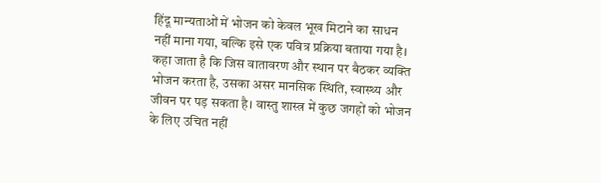हिंदू मान्यताओं में भोजन को केवल भूख मिटाने का साधन नहीं माना गया, बल्कि इसे एक पवित्र प्रक्रिया बताया गया है। कहा जाता है कि जिस वातावरण और स्थान पर बैठकर व्यक्ति भोजन करता है, उसका असर मानसिक स्थिति, स्वास्थ्य और जीवन पर पड़ सकता है। वास्तु शास्त्र में कुछ जगहों को भोजन के लिए उचित नहीं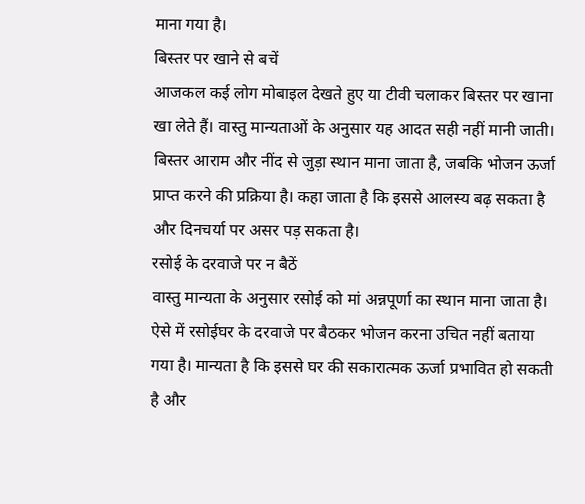माना गया है।
बिस्तर पर खाने से बचें
आजकल कई लोग मोबाइल देखते हुए या टीवी चलाकर बिस्तर पर खाना खा लेते हैं। वास्तु मान्यताओं के अनुसार यह आदत सही नहीं मानी जाती। बिस्तर आराम और नींद से जुड़ा स्थान माना जाता है, जबकि भोजन ऊर्जा प्राप्त करने की प्रक्रिया है। कहा जाता है कि इससे आलस्य बढ़ सकता है और दिनचर्या पर असर पड़ सकता है।
रसोई के दरवाजे पर न बैठें
वास्तु मान्यता के अनुसार रसोई को मां अन्नपूर्णा का स्थान माना जाता है। ऐसे में रसोईघर के दरवाजे पर बैठकर भोजन करना उचित नहीं बताया गया है। मान्यता है कि इससे घर की सकारात्मक ऊर्जा प्रभावित हो सकती है और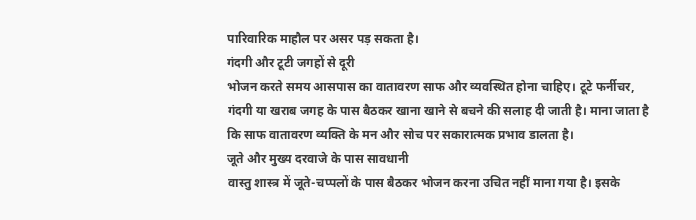पारिवारिक माहौल पर असर पड़ सकता है।
गंदगी और टूटी जगहों से दूरी
भोजन करते समय आसपास का वातावरण साफ और व्यवस्थित होना चाहिए। टूटे फर्नीचर, गंदगी या खराब जगह के पास बैठकर खाना खाने से बचने की सलाह दी जाती है। माना जाता है कि साफ वातावरण व्यक्ति के मन और सोच पर सकारात्मक प्रभाव डालता है।
जूते और मुख्य दरवाजे के पास सावधानी
वास्तु शास्त्र में जूते-चप्पलों के पास बैठकर भोजन करना उचित नहीं माना गया है। इसके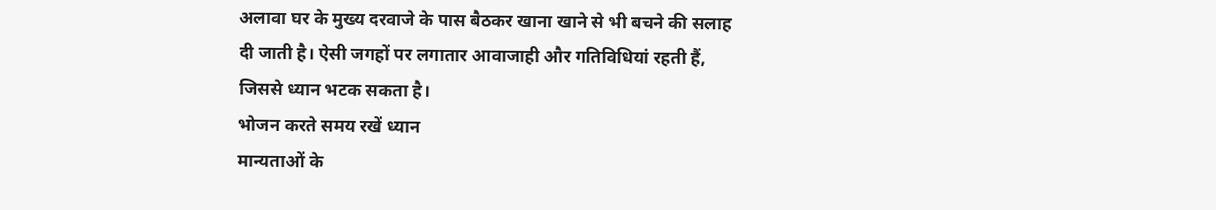अलावा घर के मुख्य दरवाजे के पास बैठकर खाना खाने से भी बचने की सलाह दी जाती है। ऐसी जगहों पर लगातार आवाजाही और गतिविधियां रहती हैं, जिससे ध्यान भटक सकता है।
भोजन करते समय रखें ध्यान
मान्यताओं के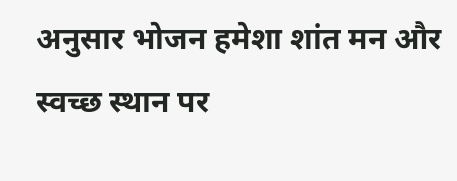अनुसार भोजन हमेशा शांत मन और स्वच्छ स्थान पर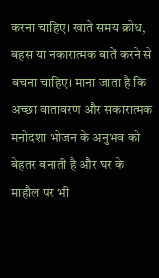करना चाहिए। खाते समय क्रोध, बहस या नकारात्मक बातें करने से बचना चाहिए। माना जाता है कि अच्छा वातावरण और सकारात्मक मनोदशा भोजन के अनुभव को बेहतर बनाती है और घर के माहौल पर भी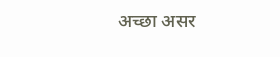अच्छा असर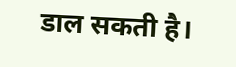डाल सकती है।